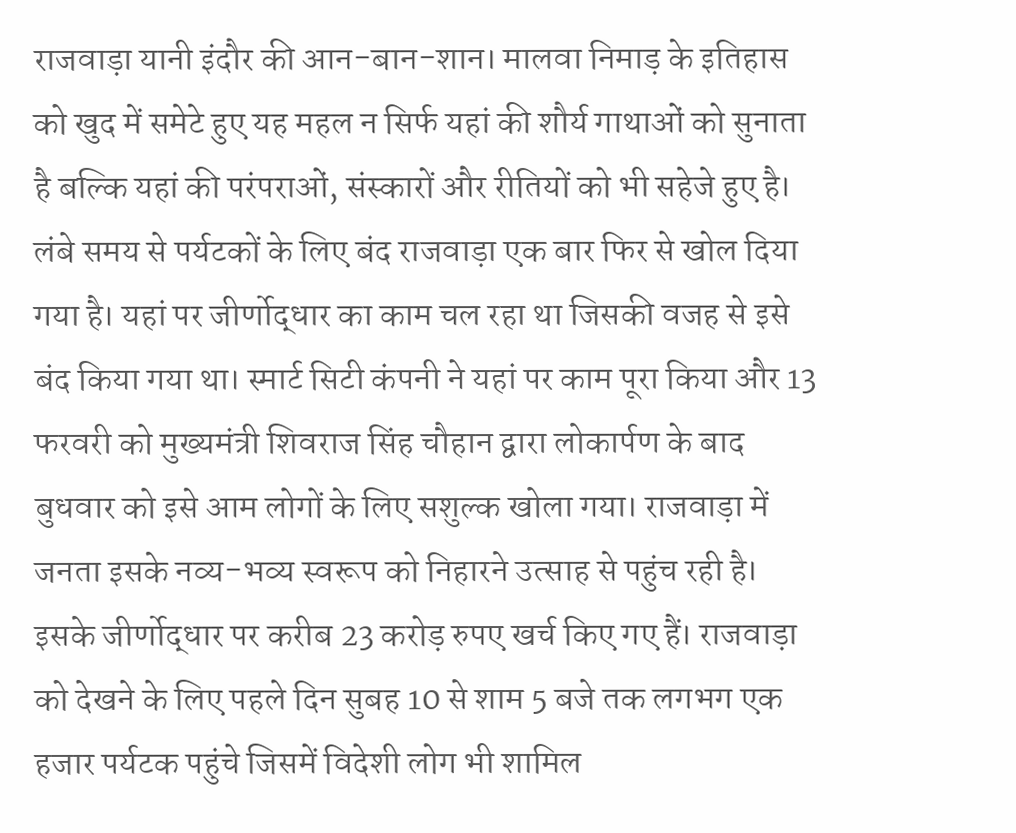राजवाड़ा यानी इंदौर की आन-बान-शान। मालवा निमाड़ के इतिहास को खुद में समेटे हुए यह महल न सिर्फ यहां की शौर्य गाथाओं को सुनाता है बल्कि यहां की परंपराओं, संस्कारों और रीतियों को भी सहेजे हुए है। लंबे समय से पर्यटकों के लिए बंद राजवाड़ा एक बार फिर से खोल दिया गया है। यहां पर जीर्णोद्धार का काम चल रहा था जिसकी वजह से इसे बंद किया गया था। स्मार्ट सिटी कंपनी ने यहां पर काम पूरा किया और 13 फरवरी को मुख्यमंत्री शिवराज सिंह चौहान द्वारा लोकार्पण के बाद बुधवार को इसे आम लोगों के लिए सशुल्क खोला गया। राजवाड़ा में जनता इसके नव्य-भव्य स्वरूप को निहारने उत्साह से पहुंच रही है। इसके जीर्णोद्धार पर करीब 23 करोड़ रुपए खर्च किए गए हैं। राजवाड़ा को देखने के लिए पहले दिन सुबह 10 से शाम 5 बजे तक लगभग एक हजार पर्यटक पहुंचे जिसमें विदेशी लोग भी शामिल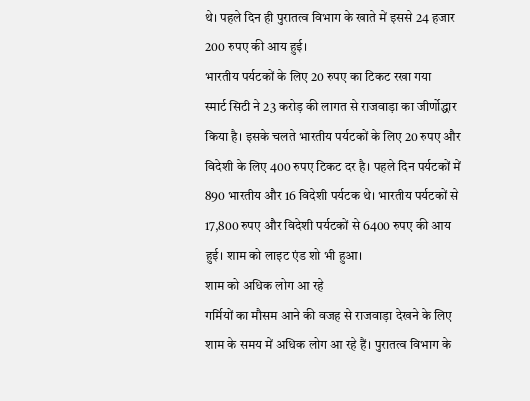थे। पहले दिन ही पुरातत्व विभाग के खाते में इससे 24 हजार 200 रुपए की आय हुई।
भारतीय पर्यटकों के लिए 20 रुपए का टिकट रखा गया
स्मार्ट सिटी ने 23 करोड़ की लागत से राजवाड़ा का जीर्णोद्धार किया है। इसके चलते भारतीय पर्यटकों के लिए 20 रुपए और विदेशी के लिए 400 रुपए टिकट दर है। पहले दिन पर्यटकों में 890 भारतीय और 16 विदेशी पर्यटक थे। भारतीय पर्यटकों से 17,800 रुपए और विदेशी पर्यटकों से 6400 रुपए की आय हुई। शाम को लाइट एंड शो भी हुआ।
शाम को अधिक लोग आ रहे
गर्मियों का मौसम आने की वजह से राजवाड़ा देखने के लिए शाम के समय में अधिक लोग आ रहे हैं। पुरातत्व विभाग के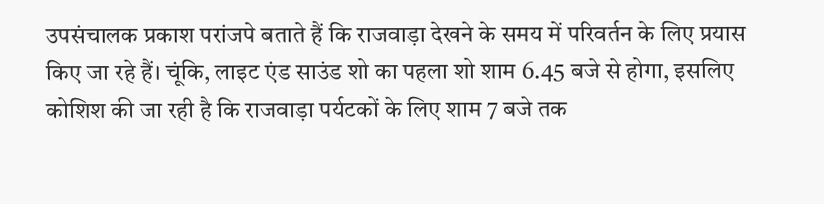उपसंचालक प्रकाश परांजपे बताते हैं कि राजवाड़ा देखने के समय में परिवर्तन के लिए प्रयास किए जा रहे हैं। चूंकि, लाइट एंड साउंड शो का पहला शो शाम 6.45 बजे से होगा, इसलिए कोशिश की जा रही है कि राजवाड़ा पर्यटकों के लिए शाम 7 बजे तक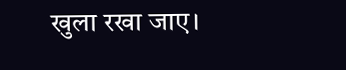खुला रखा जाए।